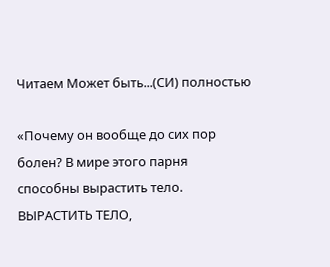Читаем Может быть...(СИ) полностью

«Почему он вообще до сих пор болен? В мире этого парня способны вырастить тело. ВЫРАСТИТЬ ТЕЛО,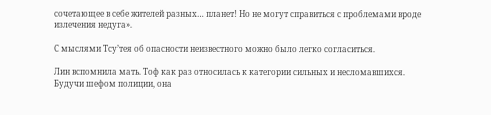сочетающее в себе жителей разных… планет! Но не могут справиться с проблемами вроде излечения недуга».

С мыслями Тсу’тея об опасности неизвестного можно было легко согласиться.

Лин вспомнила мать. Тоф как раз относилась к категории сильных и несломавшихся. Будучи шефом полиции, она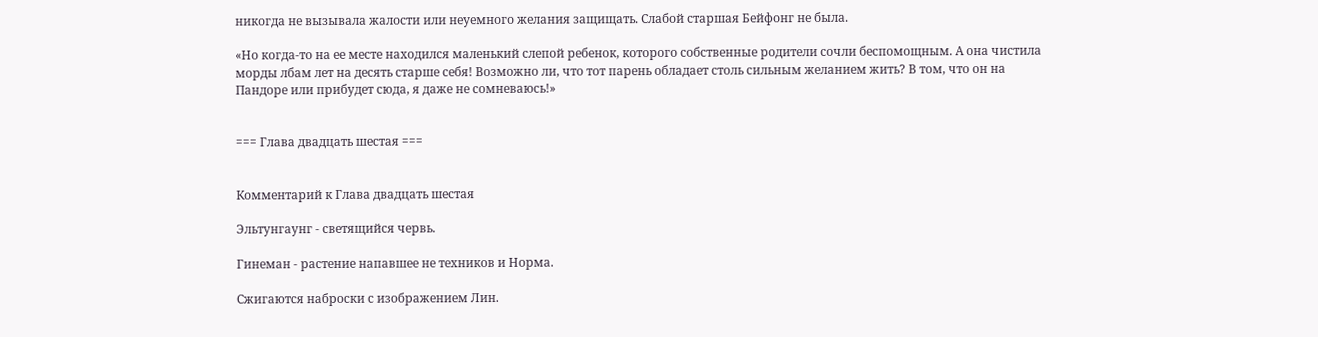никогда не вызывала жалости или неуемного желания защищать. Слабой старшая Бейфонг не была.

«Но когда-то на ее месте находился маленький слепой ребенок, которого собственные родители сочли беспомощным. А она чистила морды лбам лет на десять старше себя! Возможно ли, что тот парень обладает столь сильным желанием жить? В том, что он на Пандоре или прибудет сюда, я даже не сомневаюсь!»


=== Глава двадцать шестая ===


Комментарий к Глава двадцать шестая

Эльтунгаунг - светящийся червь.

Гинеман - растение напавшее не техников и Норма.

Сжигаются наброски с изображением Лин.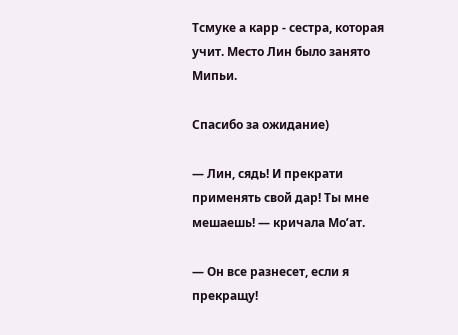Тсмуке а карр - сестра, которая учит. Место Лин было занято Мипьи.

Спасибо за ожидание)

— Лин, сядь! И прекрати применять свой дар! Ты мне мешаешь! — кричала Мо’ат.

— Он все разнесет, если я прекращу!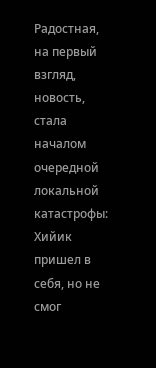Радостная, на первый взгляд, новость, стала началом очередной локальной катастрофы: Хийик пришел в себя, но не смог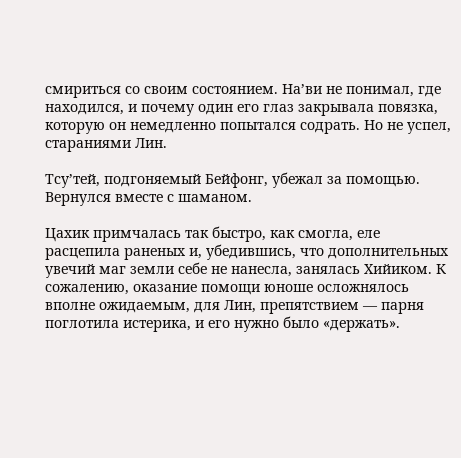смириться со своим состоянием. На’ви не понимал, где находился, и почему один его глаз закрывала повязка, которую он немедленно попытался содрать. Но не успел, стараниями Лин.

Тсу’тей, подгоняемый Бейфонг, убежал за помощью. Вернулся вместе с шаманом.

Цахик примчалась так быстро, как смогла, еле расцепила раненых и, убедившись, что дополнительных увечий маг земли себе не нанесла, занялась Хийиком. К сожалению, оказание помощи юноше осложнялось вполне ожидаемым, для Лин, препятствием — парня поглотила истерика, и его нужно было «держать».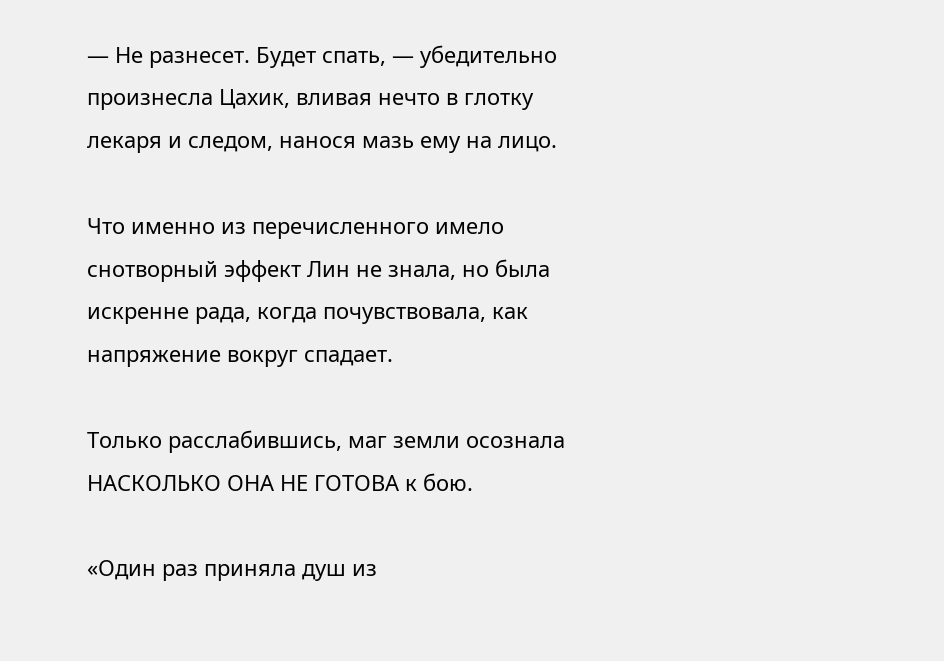— Не разнесет. Будет спать, — убедительно произнесла Цахик, вливая нечто в глотку лекаря и следом, нанося мазь ему на лицо.

Что именно из перечисленного имело снотворный эффект Лин не знала, но была искренне рада, когда почувствовала, как напряжение вокруг спадает.

Только расслабившись, маг земли осознала НАСКОЛЬКО ОНА НЕ ГОТОВА к бою.

«Один раз приняла душ из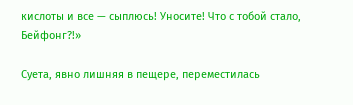кислоты и все — сыплюсь! Уносите! Что с тобой стало, Бейфонг?!»

Суета, явно лишняя в пещере, переместилась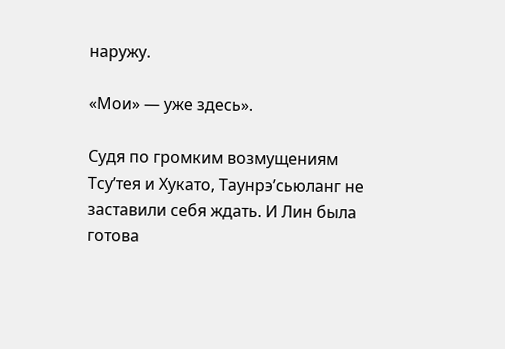наружу.

«Мои» — уже здесь».

Судя по громким возмущениям Тсу’тея и Хукато, Таунрэ’сьюланг не заставили себя ждать. И Лин была готова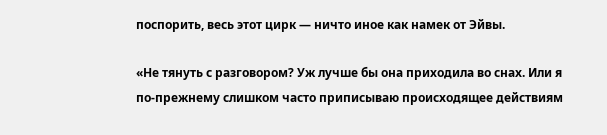поспорить, весь этот цирк — ничто иное как намек от Эйвы.

«Не тянуть с разговором? Уж лучше бы она приходила во снах. Или я по-прежнему слишком часто приписываю происходящее действиям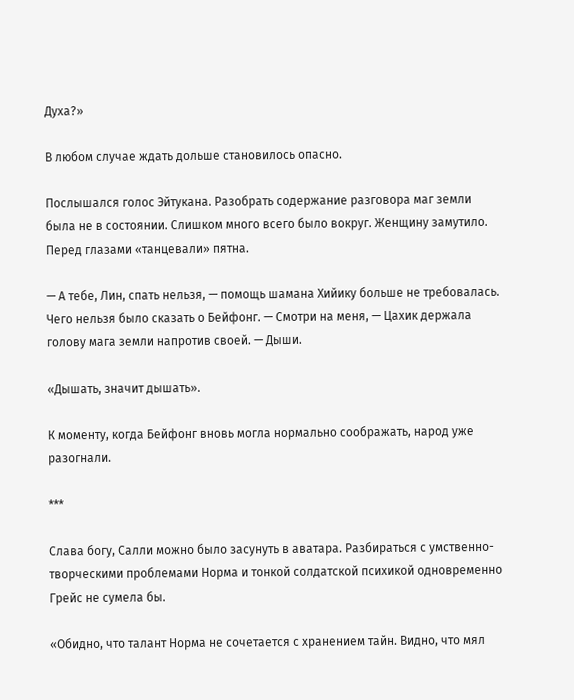Духа?»

В любом случае ждать дольше становилось опасно.

Послышался голос Эйтукана. Разобрать содержание разговора маг земли была не в состоянии. Слишком много всего было вокруг. Женщину замутило. Перед глазами «танцевали» пятна.

— А тебе, Лин, спать нельзя, — помощь шамана Хийику больше не требовалась. Чего нельзя было сказать о Бейфонг. — Смотри на меня, — Цахик держала голову мага земли напротив своей. — Дыши.

«Дышать, значит дышать».

К моменту, когда Бейфонг вновь могла нормально соображать, народ уже разогнали.

***

Слава богу, Салли можно было засунуть в аватара. Разбираться с умственно-творческими проблемами Норма и тонкой солдатской психикой одновременно Грейс не сумела бы.

«Обидно, что талант Норма не сочетается с хранением тайн. Видно, что мял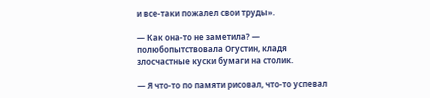и все-таки пожалел свои труды».

— Как она-то не заметила? — полюбопытствовала Огустин, кладя злосчастные куски бумаги на столик.

— Я что-то по памяти рисовал, что-то успевал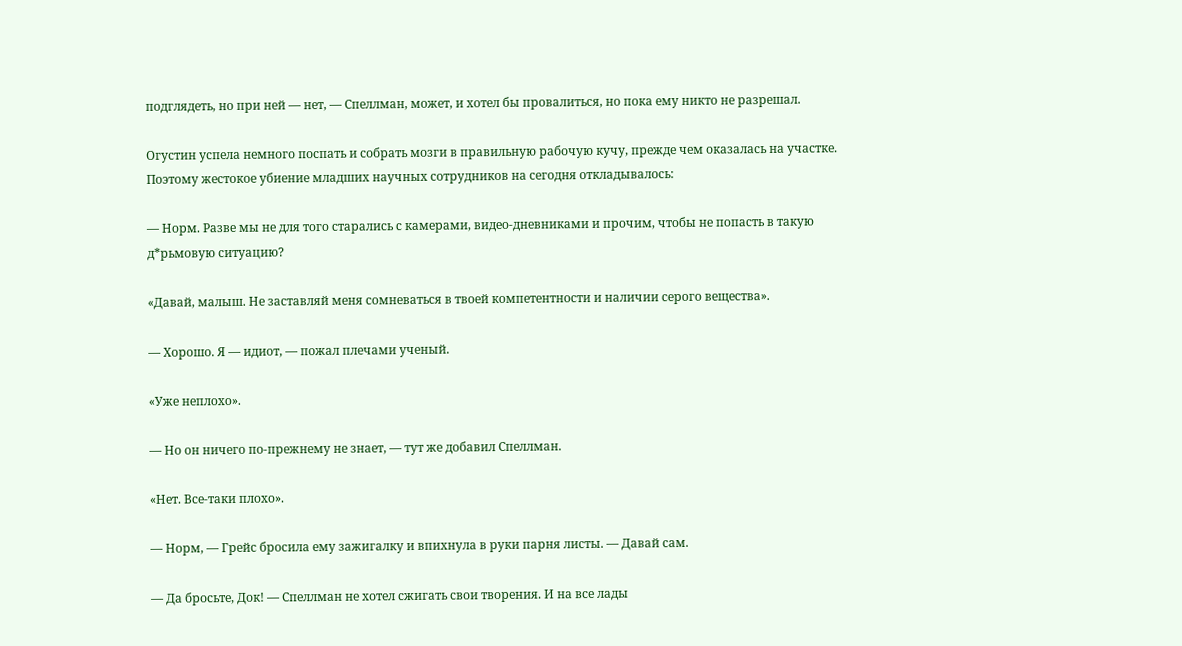подглядеть, но при ней — нет, — Спеллман, может, и хотел бы провалиться, но пока ему никто не разрешал.

Огустин успела немного поспать и собрать мозги в правильную рабочую кучу, прежде чем оказалась на участке. Поэтому жестокое убиение младших научных сотрудников на сегодня откладывалось:

— Норм. Разве мы не для того старались с камерами, видео-дневниками и прочим, чтобы не попасть в такую д*рьмовую ситуацию?

«Давай, малыш. Не заставляй меня сомневаться в твоей компетентности и наличии серого вещества».

— Хорошо. Я — идиот, — пожал плечами ученый.

«Уже неплохо».

— Но он ничего по-прежнему не знает, — тут же добавил Спеллман.

«Нет. Все-таки плохо».

— Норм, — Грейс бросила ему зажигалку и впихнула в руки парня листы. — Давай сам.

— Да бросьте, Док! — Спеллман не хотел сжигать свои творения. И на все лады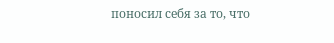поносил себя за то, что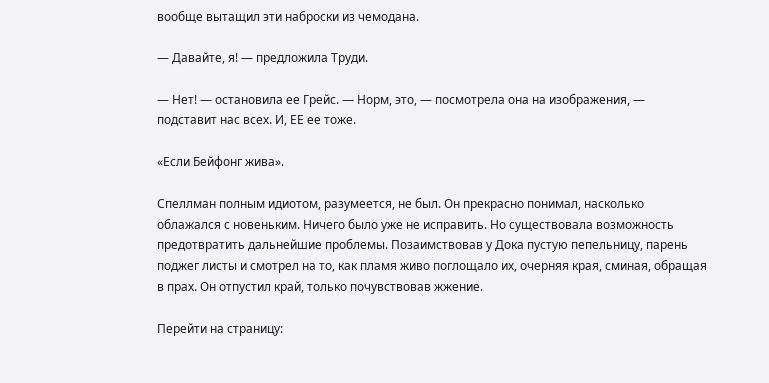вообще вытащил эти наброски из чемодана.

— Давайте, я! — предложила Труди.

— Нет! — остановила ее Грейс. — Норм, это, — посмотрела она на изображения, — подставит нас всех. И, ЕЕ ее тоже.

«Если Бейфонг жива».

Спеллман полным идиотом, разумеется, не был. Он прекрасно понимал, насколько облажался с новеньким. Ничего было уже не исправить. Но существовала возможность предотвратить дальнейшие проблемы. Позаимствовав у Дока пустую пепельницу, парень поджег листы и смотрел на то, как пламя живо поглощало их, очерняя края, сминая, обращая в прах. Он отпустил край, только почувствовав жжение.

Перейти на страницу: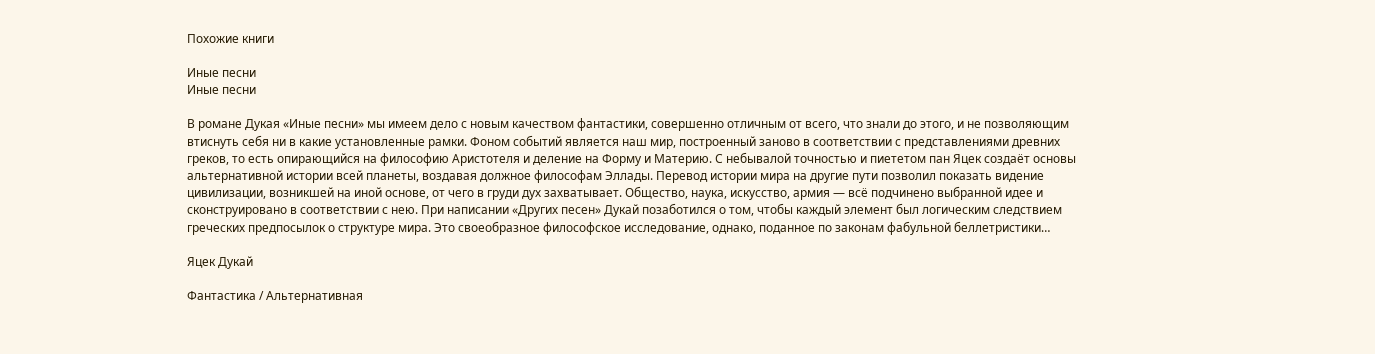Похожие книги

Иные песни
Иные песни

В романе Дукая «Иные песни» мы имеем дело с новым качеством фантастики, совершенно отличным от всего, что знали до этого, и не позволяющим втиснуть себя ни в какие установленные рамки. Фоном событий является наш мир, построенный заново в соответствии с представлениями древних греков, то есть опирающийся на философию Аристотеля и деление на Форму и Материю. С небывалой точностью и пиететом пан Яцек создаёт основы альтернативной истории всей планеты, воздавая должное философам Эллады. Перевод истории мира на другие пути позволил показать видение цивилизации, возникшей на иной основе, от чего в груди дух захватывает. Общество, наука, искусство, армия — всё подчинено выбранной идее и сконструировано в соответствии с нею. При написании «Других песен» Дукай позаботился о том, чтобы каждый элемент был логическим следствием греческих предпосылок о структуре мира. Это своеобразное философское исследование, однако, поданное по законам фабульной беллетристики…

Яцек Дукай

Фантастика / Альтернативная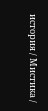история / Мистика /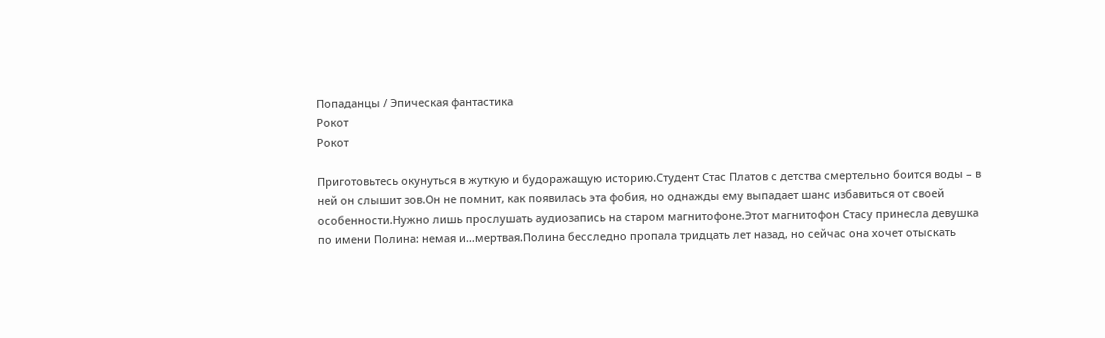Попаданцы / Эпическая фантастика
Рокот
Рокот

Приготовьтесь окунуться в жуткую и будоражащую историю.Студент Стас Платов с детства смертельно боится воды – в ней он слышит зов.Он не помнит, как появилась эта фобия, но однажды ему выпадает шанс избавиться от своей особенности.Нужно лишь прослушать аудиозапись на старом магнитофоне.Этот магнитофон Стасу принесла девушка по имени Полина: немая и…мертвая.Полина бесследно пропала тридцать лет назад, но сейчас она хочет отыскать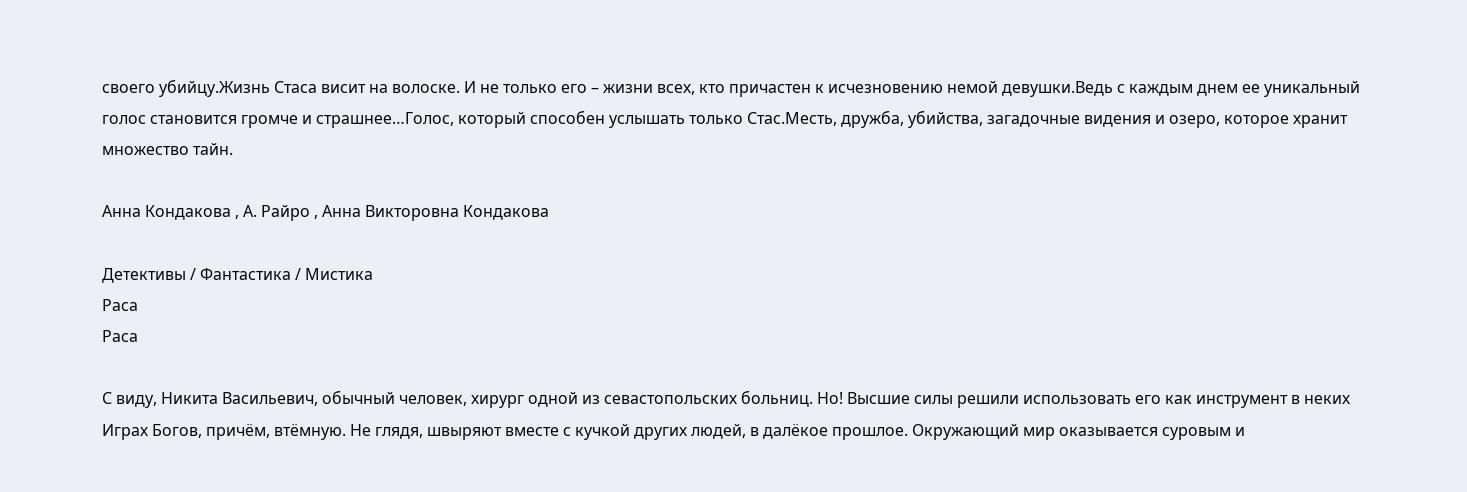своего убийцу.Жизнь Стаса висит на волоске. И не только его – жизни всех, кто причастен к исчезновению немой девушки.Ведь с каждым днем ее уникальный голос становится громче и страшнее…Голос, который способен услышать только Стас.Месть, дружба, убийства, загадочные видения и озеро, которое хранит множество тайн.

Анна Кондакова , А. Райро , Анна Викторовна Кондакова

Детективы / Фантастика / Мистика
Раса
Раса

С виду, Никита Васильевич, обычный человек, хирург одной из севастопольских больниц. Но! Высшие силы решили использовать его как инструмент в неких Играх Богов, причём, втёмную. Не глядя, швыряют вместе с кучкой других людей, в далёкое прошлое. Окружающий мир оказывается суровым и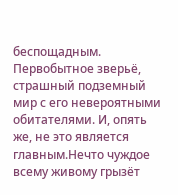беспощадным. Первобытное зверьё, страшный подземный мир с его невероятными обитателями. И, опять же, не это является главным.Нечто чуждое всему живому грызёт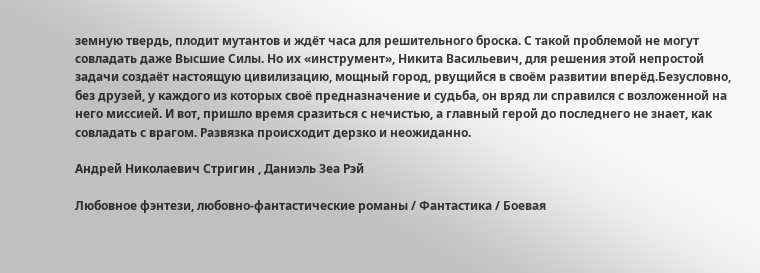земную твердь, плодит мутантов и ждёт часа для решительного броска. С такой проблемой не могут совладать даже Высшие Силы. Но их «инструмент», Никита Васильевич, для решения этой непростой задачи создаёт настоящую цивилизацию, мощный город, рвущийся в своём развитии вперёд.Безусловно, без друзей, у каждого из которых своё предназначение и судьба, он вряд ли справился с возложенной на него миссией. И вот, пришло время сразиться с нечистью, а главный герой до последнего не знает, как совладать с врагом. Развязка происходит дерзко и неожиданно.

Андрей Николаевич Стригин , Даниэль Зеа Рэй

Любовное фэнтези, любовно-фантастические романы / Фантастика / Боевая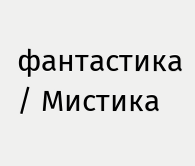фантастика / Мистика